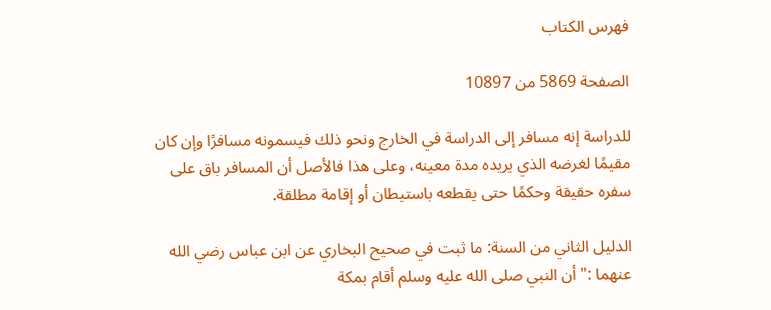فهرس الكتاب

الصفحة 5869 من 10897

للدراسة إنه مسافر إلى الدراسة في الخارج ونحو ذلك فيسمونه مسافرًا وإن كان مقيمًا لغرضه الذي يريده مدة معينه، وعلى هذا فالأصل أن المسافر باق على سفره حقيقة وحكمًا حتى يقطعه باستيطان أو إقامة مطلقة.

الدليل الثاني من السنة: ما ثبت في صحيح البخاري عن ابن عباس رضي الله عنهما :"أن النبي صلى الله عليه وسلم أقام بمكة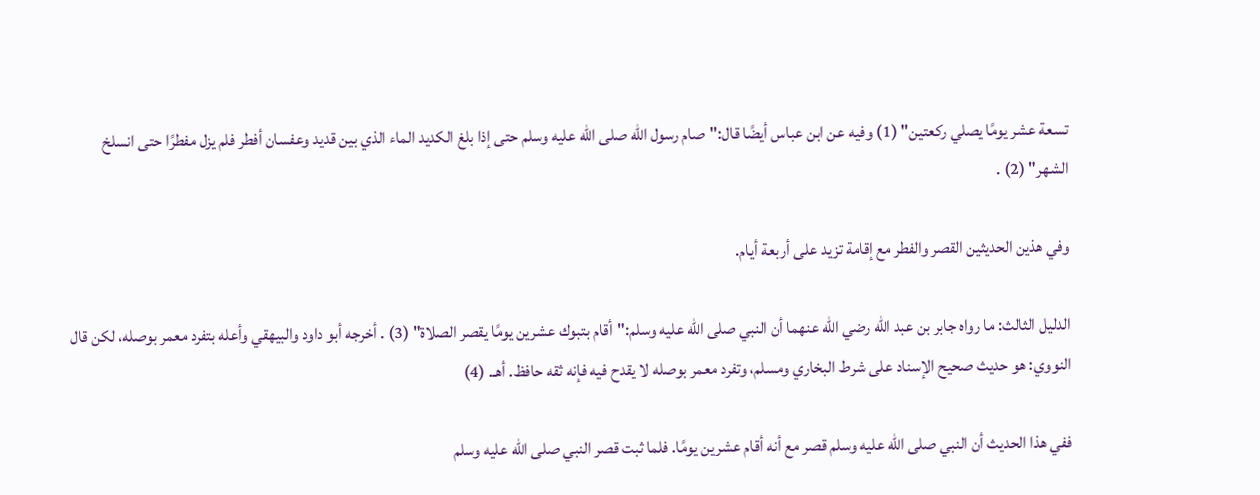تسعة عشر يومًا يصلي ركعتين" (1) وفيه عن ابن عباس أيضًا قال:"صام رسول الله صلى الله عليه وسلم حتى إذا بلغ الكديد الماء الذي بين قديد وعفسان أفطر فلم يزل مفطرًا حتى انسلخ الشهر" (2) .

وفي هذين الحديثين القصر والفطر مع إقامة تزيد على أربعة أيام.

الدليل الثالث: ما رواه جابر بن عبد الله رضي الله عنهما أن النبي صلى الله عليه وسلم:"أقام بتبوك عشرين يومًا يقصر الصلاة" (3) . أخرجه أبو داود والبيهقي وأعله بتفرد معمر بوصله، لكن قال النووي: هو حديث صحيح الإسناد على شرط البخاري ومسلم، وتفرد معمر بوصله لا يقدح فيه فإنه ثقه حافظ. أهـ. (4)

ففي هذا الحديث أن النبي صلى الله عليه وسلم قصر مع أنه أقام عشرين يومًا. فلما ثبت قصر النبي صلى الله عليه وسلم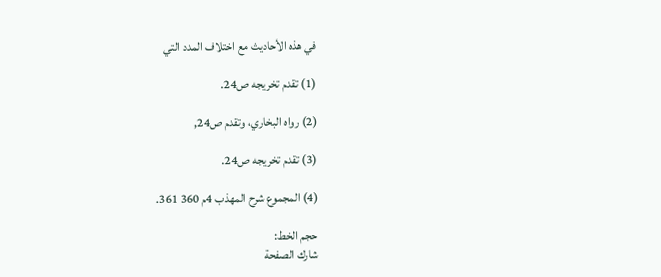في هذه الأحاديث مع اختلاف المدد التي

(1) تقدم تخريجه ص24.

(2) رواه البخاري، وتقدم ص24,

(3) تقدم تخريجه ص24.

(4) المجموع شرح المهذب 4م 360 361.

حجم الخط:
شارك الصفحة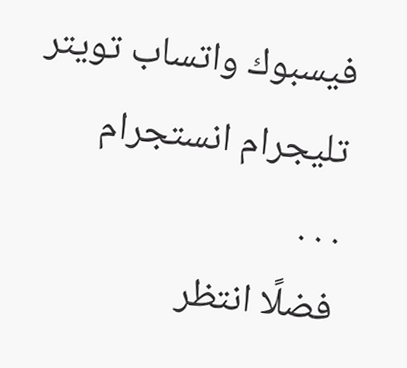فيسبوك واتساب تويتر تليجرام انستجرام
. . .
فضلًا انتظر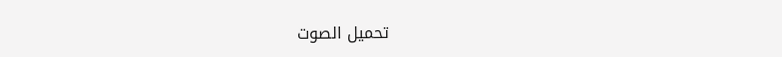تحميل الصوت